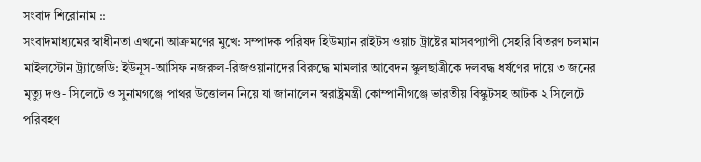সংবাদ শিরোনাম ::
সংবাদমাধ্যমের স্বাধীনতা এখনো আক্রমণের মুখে: সম্পাদক পরিষদ হিউম্যান রাইটস ওয়াচ ট্রাষ্টের মাসবপ্যাপী সেহরি বিতরণ চলমান মাইলস্টোন ট্র্যাজেডি: ইউনূস-আসিফ নজরুল-রিজওয়ানাদের বিরুদ্ধে মামলার আবেদন স্কুলছাত্রীকে দলবদ্ধ ধর্ষণের দায়ে ৩ জনের মৃত্যু দণ্ড- সিলেটে ও সুনামগঞ্জে পাথর উত্তোলন নিয়ে যা জানালেন স্বরাষ্ট্রমন্ত্রী কোম্পানীগঞ্জে ভারতীয় বিস্কুটসহ আটক ২ সিলেটে পরিবহণ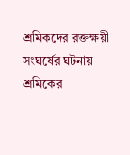শ্রমিকদের রক্তক্ষয়ী সংঘর্ষের ঘটনায় শ্রমিকের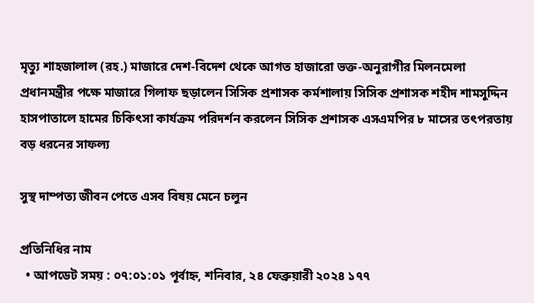মৃত্যু শাহজালাল (রহ.) মাজারে দেশ-বিদেশ থেকে আগত হাজারো ভক্ত-অনুরাগীর মিলনমেলা প্রধানমন্ত্রীর পক্ষে মাজারে গিলাফ ছড়ালেন সিসিক প্রশাসক কর্মশালায় সিসিক প্রশাসক শহীদ শামসুদ্দিন হাসপাতালে হামের চিকিৎসা কার্যক্রম পরিদর্শন করলেন সিসিক প্রশাসক এসএমপির ৮ মাসের তৎপরতায় বড় ধরনের সাফল্য

সুস্থ দাম্পত্য জীবন পেতে এসব বিষয় মেনে চলুন

প্রতিনিধির নাম
  • আপডেট সময় : ০৭:০১:০১ পূর্বাহ্ন, শনিবার, ২৪ ফেব্রুয়ারী ২০২৪ ১৭৭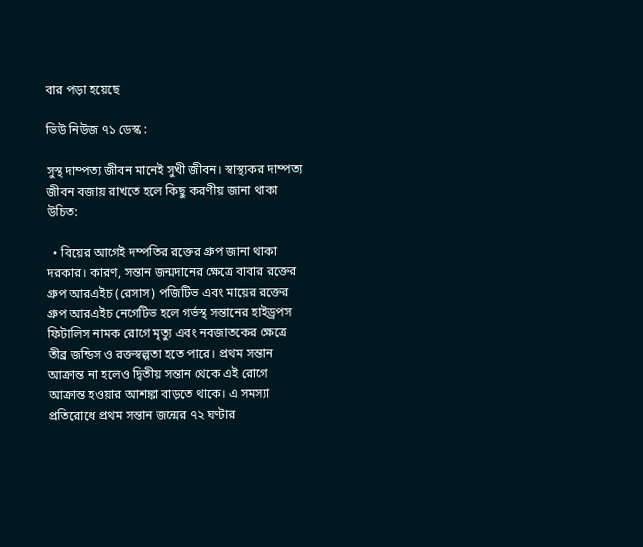বার পড়া হয়েছে

ভিউ নিউজ ৭১ ডেস্ক :

সুস্থ দাম্পত্য জীবন মানেই সুখী জীবন। স্বাস্থ্যকর দাম্পত্য জীবন বজায় রাখতে হলে কিছু করণীয় জানা থাকা উচিত:

  • বিয়ের আগেই দম্পতির রক্তের গ্রুপ জানা থাকা দরকার। কারণ, সন্তান জন্মদানের ক্ষেত্রে বাবার রক্তের গ্রুপ আরএইচ (রেসাস) পজিটিভ এবং মায়ের রক্তের গ্রুপ আরএইচ নেগেটিভ হলে গর্ভস্থ সন্তানের হাইড্রপস ফিটালিস নামক রোগে মৃত্যু এবং নবজাতকের ক্ষেত্রে তীব্র জন্ডিস ও রক্তস্বল্পতা হতে পারে। প্রথম সন্তান আক্রান্ত না হলেও দ্বিতীয় সন্তান থেকে এই রোগে আক্রান্ত হওয়ার আশঙ্কা বাড়তে থাকে। এ সমস্যা প্রতিরোধে প্রথম সন্তান জন্মের ৭২ ঘণ্টার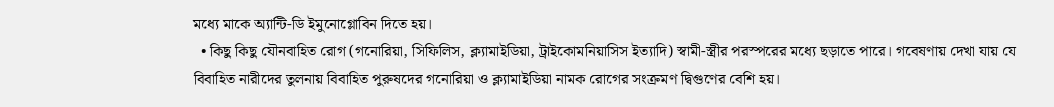মধ্যে মাকে অ্যান্টি-ডি ইমুনোগ্লোবিন দিতে হয়।
  • কিছু কিছু যৌনবাহিত রোগ (গনোরিয়া, সিফিলিস, ক্ল্যামাইডিয়া, ট্রাইকোমনিয়াসিস ইত্যাদি) স্বামী-স্ত্রীর পরস্পরের মধ্যে ছড়াতে পারে। গবেষণায় দেখা যায় যে বিবাহিত নারীদের তুলনায় বিবাহিত পুরুষদের গনোরিয়া ও ক্ল্যামাইডিয়া নামক রোগের সংক্রমণ দ্বিগুণের বেশি হয়।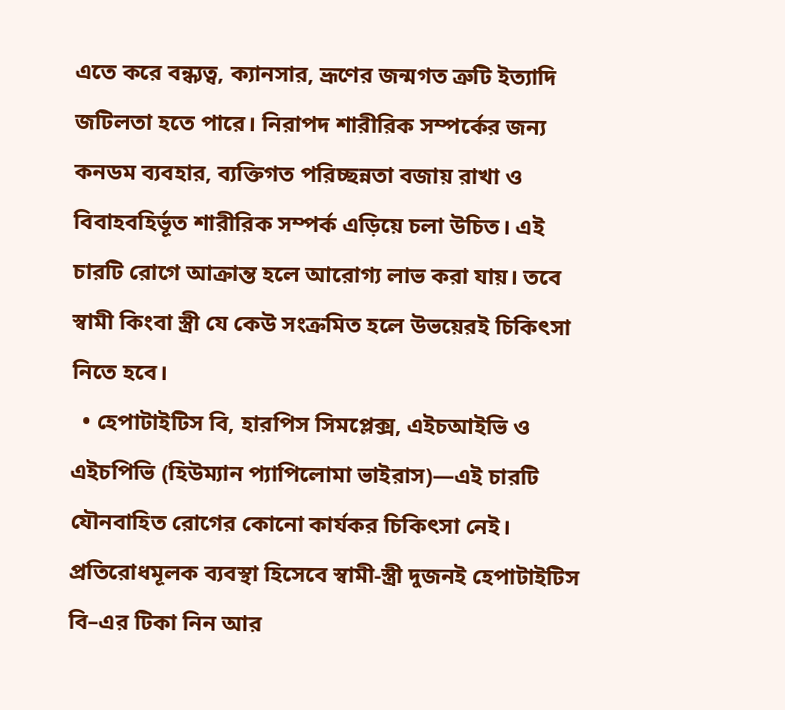এতে করে বন্ধ্যত্ব, ক্যানসার, ভ্রূণের জন্মগত ত্রুটি ইত্যাদি জটিলতা হতে পারে। নিরাপদ শারীরিক সম্পর্কের জন্য কনডম ব্যবহার, ব্যক্তিগত পরিচ্ছন্নতা বজায় রাখা ও বিবাহবহির্ভূত শারীরিক সম্পর্ক এড়িয়ে চলা উচিত। এই চারটি রোগে আক্রান্ত হলে আরোগ্য লাভ করা যায়। তবে স্বামী কিংবা স্ত্রী যে কেউ সংক্রমিত হলে উভয়েরই চিকিৎসা নিতে হবে।
  • হেপাটাইটিস বি, হারপিস সিমপ্লেক্স, এইচআইভি ও এইচপিভি (হিউম্যান প্যাপিলোমা ভাইরাস)—এই চারটি যৌনবাহিত রোগের কোনো কার্যকর চিকিৎসা নেই। প্রতিরোধমূলক ব্যবস্থা হিসেবে স্বামী-স্ত্রী দুজনই হেপাটাইটিস বি–এর টিকা নিন আর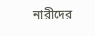নারীদের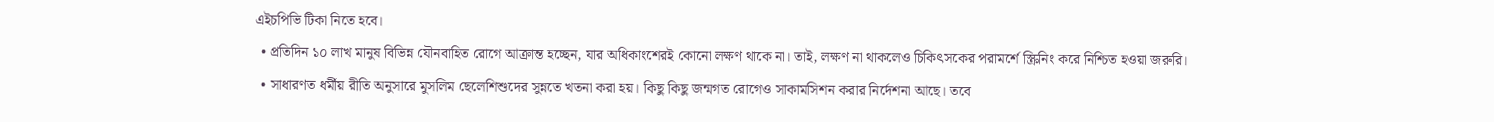এইচপিভি টিকা নিতে হবে।
  • প্রতিদিন ১০ লাখ মানুষ বিভিন্ন যৌনবাহিত রোগে আক্রান্ত হচ্ছেন, যার অধিকাংশেরই কোনো লক্ষণ থাকে না। তাই, লক্ষণ না থাকলেও চিকিৎসকের পরামর্শে স্ক্রিনিং করে নিশ্চিত হওয়া জরুরি।
  • সাধারণত ধর্মীয় রীতি অনুসারে মুসলিম ছেলেশিশুদের সুন্নতে খতনা করা হয়। কিছু কিছু জন্মগত রোগেও সাকামসিশন করার নির্দেশনা আছে। তবে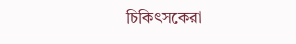চিকিৎসকেরা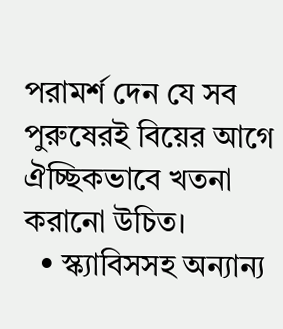পরামর্শ দেন যে সব পুরুষেরই বিয়ের আগে ঐচ্ছিকভাবে খতনা করানো উচিত।
  • স্ক্যাবিসসহ অন্যান্য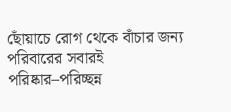ছোঁয়াচে রোগ থেকে বাঁচার জন্য পরিবারের সবারই পরিষ্কার–পরিচ্ছন্ন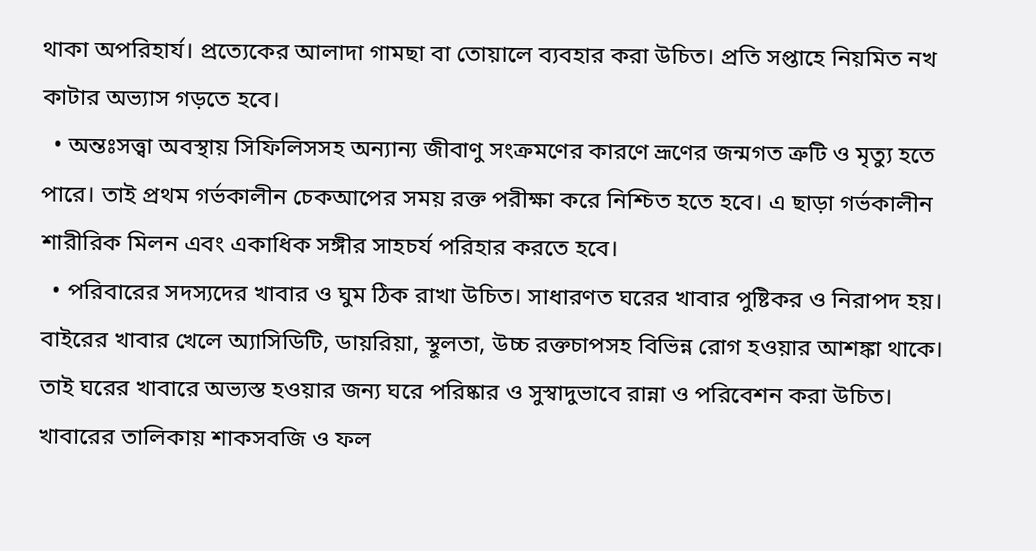থাকা অপরিহার্য। প্রত্যেকের আলাদা গামছা বা তোয়ালে ব্যবহার করা উচিত। প্রতি সপ্তাহে নিয়মিত নখ কাটার অভ্যাস গড়তে হবে।
  • অন্তঃসত্ত্বা অবস্থায় সিফিলিসসহ অন্যান্য জীবাণু সংক্রমণের কারণে ভ্রূণের জন্মগত ত্রুটি ও মৃত্যু হতে পারে। তাই প্রথম গর্ভকালীন চেকআপের সময় রক্ত পরীক্ষা করে নিশ্চিত হতে হবে। এ ছাড়া গর্ভকালীন শারীরিক মিলন এবং একাধিক সঙ্গীর সাহচর্য পরিহার করতে হবে।
  • পরিবারের সদস্যদের খাবার ও ঘুম ঠিক রাখা উচিত। সাধারণত ঘরের খাবার পুষ্টিকর ও নিরাপদ হয়। বাইরের খাবার খেলে অ্যাসিডিটি, ডায়রিয়া, স্থূলতা, উচ্চ রক্তচাপসহ বিভিন্ন রোগ হওয়ার আশঙ্কা থাকে। তাই ঘরের খাবারে অভ্যস্ত হওয়ার জন্য ঘরে পরিষ্কার ও সুস্বাদুভাবে রান্না ও পরিবেশন করা উচিত। খাবারের তালিকায় শাকসবজি ও ফল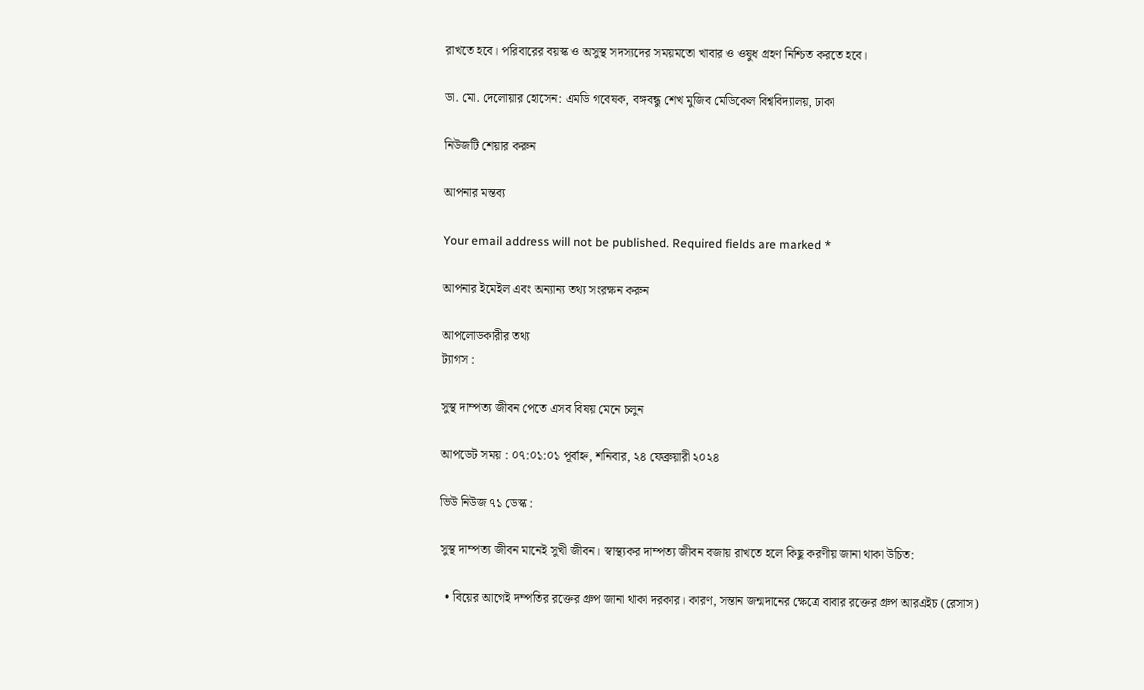রাখতে হবে। পরিবারের বয়স্ক ও অসুস্থ সদস্যদের সময়মতো খাবার ও ওষুধ গ্রহণ নিশ্চিত করতে হবে।

ডা. মো. দেলোয়ার হোসেন: এমডি গবেষক, বঙ্গবন্ধু শেখ মুজিব মেডিকেল বিশ্ববিদ্যালয়, ঢাকা

নিউজটি শেয়ার করুন

আপনার মন্তব্য

Your email address will not be published. Required fields are marked *

আপনার ইমেইল এবং অন্যান্য তথ্য সংরক্ষন করুন

আপলোডকারীর তথ্য
ট্যাগস :

সুস্থ দাম্পত্য জীবন পেতে এসব বিষয় মেনে চলুন

আপডেট সময় : ০৭:০১:০১ পূর্বাহ্ন, শনিবার, ২৪ ফেব্রুয়ারী ২০২৪

ভিউ নিউজ ৭১ ডেস্ক :

সুস্থ দাম্পত্য জীবন মানেই সুখী জীবন। স্বাস্থ্যকর দাম্পত্য জীবন বজায় রাখতে হলে কিছু করণীয় জানা থাকা উচিত:

  • বিয়ের আগেই দম্পতির রক্তের গ্রুপ জানা থাকা দরকার। কারণ, সন্তান জন্মদানের ক্ষেত্রে বাবার রক্তের গ্রুপ আরএইচ (রেসাস)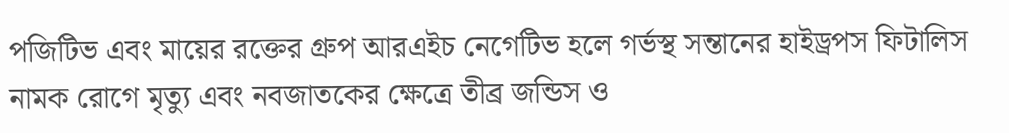পজিটিভ এবং মায়ের রক্তের গ্রুপ আরএইচ নেগেটিভ হলে গর্ভস্থ সন্তানের হাইড্রপস ফিটালিস নামক রোগে মৃত্যু এবং নবজাতকের ক্ষেত্রে তীব্র জন্ডিস ও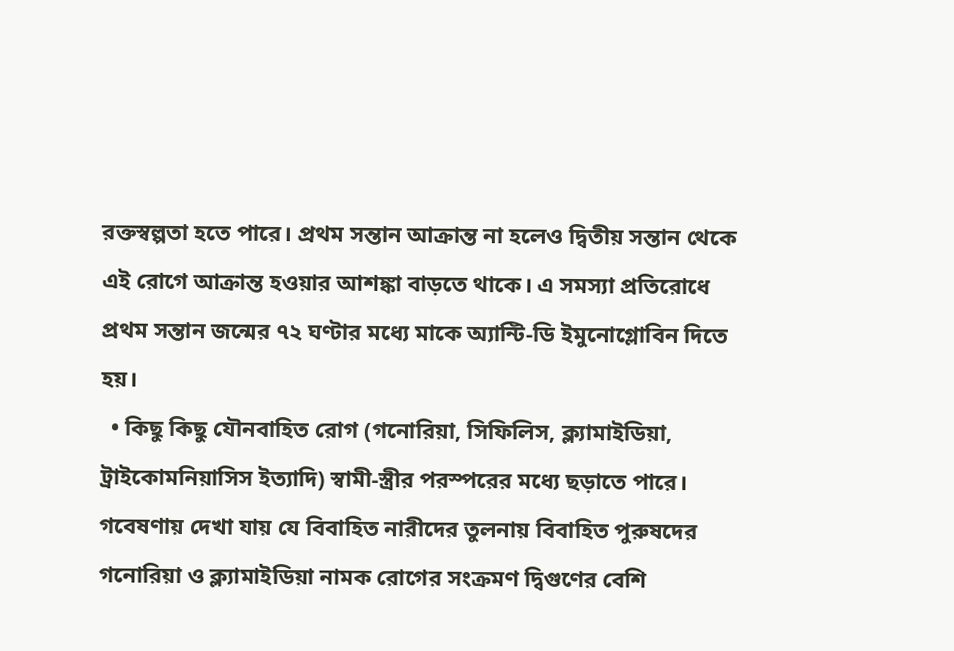রক্তস্বল্পতা হতে পারে। প্রথম সন্তান আক্রান্ত না হলেও দ্বিতীয় সন্তান থেকে এই রোগে আক্রান্ত হওয়ার আশঙ্কা বাড়তে থাকে। এ সমস্যা প্রতিরোধে প্রথম সন্তান জন্মের ৭২ ঘণ্টার মধ্যে মাকে অ্যান্টি-ডি ইমুনোগ্লোবিন দিতে হয়।
  • কিছু কিছু যৌনবাহিত রোগ (গনোরিয়া, সিফিলিস, ক্ল্যামাইডিয়া, ট্রাইকোমনিয়াসিস ইত্যাদি) স্বামী-স্ত্রীর পরস্পরের মধ্যে ছড়াতে পারে। গবেষণায় দেখা যায় যে বিবাহিত নারীদের তুলনায় বিবাহিত পুরুষদের গনোরিয়া ও ক্ল্যামাইডিয়া নামক রোগের সংক্রমণ দ্বিগুণের বেশি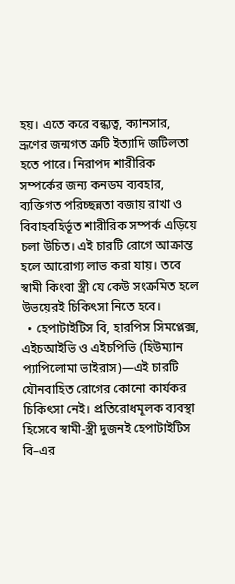হয়। এতে করে বন্ধ্যত্ব, ক্যানসার, ভ্রূণের জন্মগত ত্রুটি ইত্যাদি জটিলতা হতে পারে। নিরাপদ শারীরিক সম্পর্কের জন্য কনডম ব্যবহার, ব্যক্তিগত পরিচ্ছন্নতা বজায় রাখা ও বিবাহবহির্ভূত শারীরিক সম্পর্ক এড়িয়ে চলা উচিত। এই চারটি রোগে আক্রান্ত হলে আরোগ্য লাভ করা যায়। তবে স্বামী কিংবা স্ত্রী যে কেউ সংক্রমিত হলে উভয়েরই চিকিৎসা নিতে হবে।
  • হেপাটাইটিস বি, হারপিস সিমপ্লেক্স, এইচআইভি ও এইচপিভি (হিউম্যান প্যাপিলোমা ভাইরাস)—এই চারটি যৌনবাহিত রোগের কোনো কার্যকর চিকিৎসা নেই। প্রতিরোধমূলক ব্যবস্থা হিসেবে স্বামী-স্ত্রী দুজনই হেপাটাইটিস বি–এর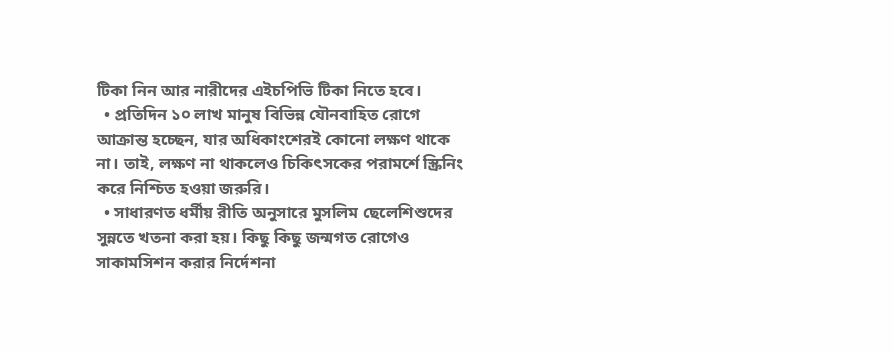টিকা নিন আর নারীদের এইচপিভি টিকা নিতে হবে।
  • প্রতিদিন ১০ লাখ মানুষ বিভিন্ন যৌনবাহিত রোগে আক্রান্ত হচ্ছেন, যার অধিকাংশেরই কোনো লক্ষণ থাকে না। তাই, লক্ষণ না থাকলেও চিকিৎসকের পরামর্শে স্ক্রিনিং করে নিশ্চিত হওয়া জরুরি।
  • সাধারণত ধর্মীয় রীতি অনুসারে মুসলিম ছেলেশিশুদের সুন্নতে খতনা করা হয়। কিছু কিছু জন্মগত রোগেও সাকামসিশন করার নির্দেশনা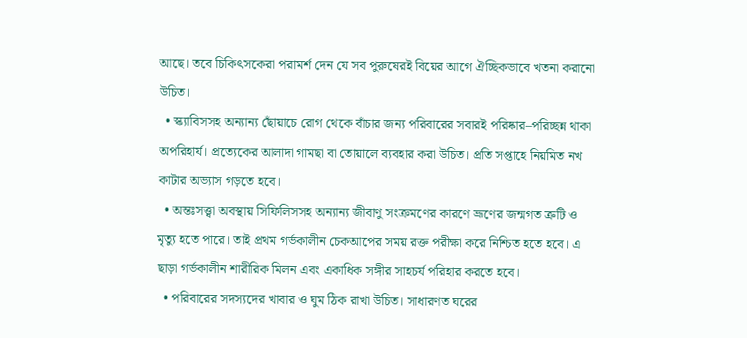আছে। তবে চিকিৎসকেরা পরামর্শ দেন যে সব পুরুষেরই বিয়ের আগে ঐচ্ছিকভাবে খতনা করানো উচিত।
  • স্ক্যাবিসসহ অন্যান্য ছোঁয়াচে রোগ থেকে বাঁচার জন্য পরিবারের সবারই পরিষ্কার–পরিচ্ছন্ন থাকা অপরিহার্য। প্রত্যেকের আলাদা গামছা বা তোয়ালে ব্যবহার করা উচিত। প্রতি সপ্তাহে নিয়মিত নখ কাটার অভ্যাস গড়তে হবে।
  • অন্তঃসত্ত্বা অবস্থায় সিফিলিসসহ অন্যান্য জীবাণু সংক্রমণের কারণে ভ্রূণের জন্মগত ত্রুটি ও মৃত্যু হতে পারে। তাই প্রথম গর্ভকালীন চেকআপের সময় রক্ত পরীক্ষা করে নিশ্চিত হতে হবে। এ ছাড়া গর্ভকালীন শারীরিক মিলন এবং একাধিক সঙ্গীর সাহচর্য পরিহার করতে হবে।
  • পরিবারের সদস্যদের খাবার ও ঘুম ঠিক রাখা উচিত। সাধারণত ঘরের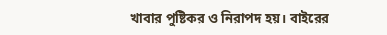খাবার পুষ্টিকর ও নিরাপদ হয়। বাইরের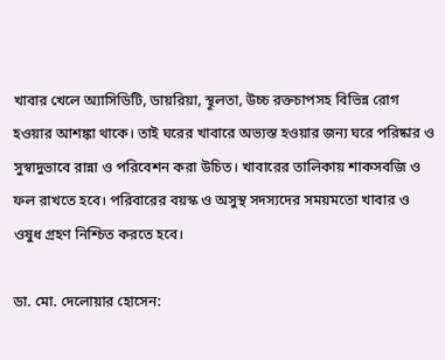খাবার খেলে অ্যাসিডিটি, ডায়রিয়া, স্থূলতা, উচ্চ রক্তচাপসহ বিভিন্ন রোগ হওয়ার আশঙ্কা থাকে। তাই ঘরের খাবারে অভ্যস্ত হওয়ার জন্য ঘরে পরিষ্কার ও সুস্বাদুভাবে রান্না ও পরিবেশন করা উচিত। খাবারের তালিকায় শাকসবজি ও ফল রাখতে হবে। পরিবারের বয়স্ক ও অসুস্থ সদস্যদের সময়মতো খাবার ও ওষুধ গ্রহণ নিশ্চিত করতে হবে।

ডা. মো. দেলোয়ার হোসেন: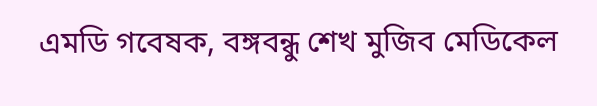এমডি গবেষক, বঙ্গবন্ধু শেখ মুজিব মেডিকেল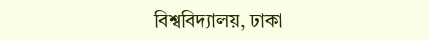বিশ্ববিদ্যালয়, ঢাকা